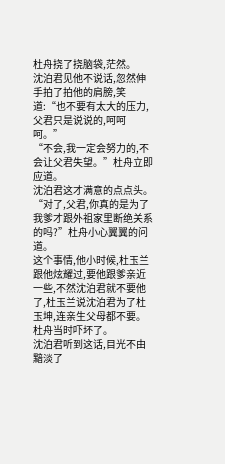杜舟挠了挠脑袋,茫然。
沈泊君见他不说话,忽然伸手拍了拍他的肩膀,笑道:“也不要有太大的压力,父君只是说说的,呵呵呵。”
“不会,我一定会努力的,不会让父君失望。”杜舟立即应道。
沈泊君这才满意的点点头。
“对了,父君,你真的是为了我爹才跟外祖家里断绝关系的吗?”杜舟小心翼翼的问道。
这个事情,他小时候,杜玉兰跟他炫耀过,要他跟爹亲近一些,不然沈泊君就不要他了,杜玉兰说沈泊君为了杜玉坤,连亲生父母都不要。
杜舟当时吓坏了。
沈泊君听到这话,目光不由黯淡了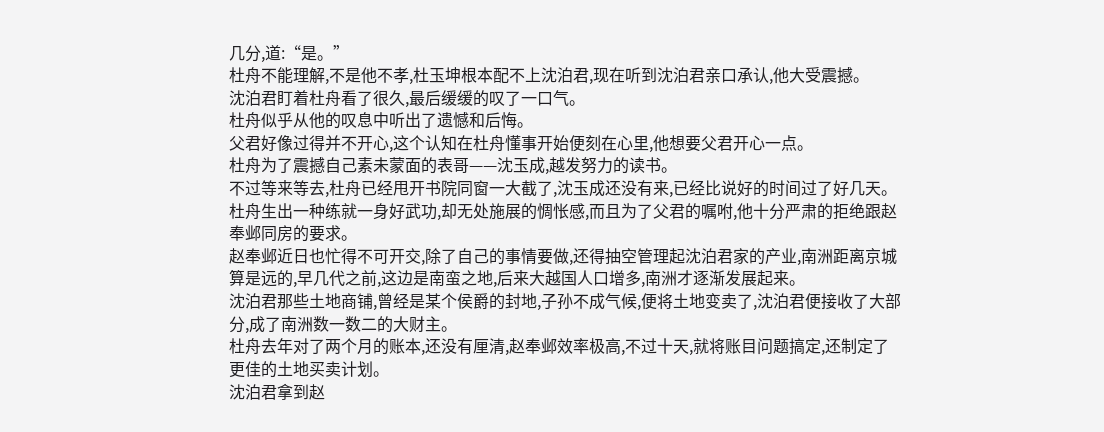几分,道:“是。”
杜舟不能理解,不是他不孝,杜玉坤根本配不上沈泊君,现在听到沈泊君亲口承认,他大受震撼。
沈泊君盯着杜舟看了很久,最后缓缓的叹了一口气。
杜舟似乎从他的叹息中听出了遗憾和后悔。
父君好像过得并不开心,这个认知在杜舟懂事开始便刻在心里,他想要父君开心一点。
杜舟为了震撼自己素未蒙面的表哥——沈玉成,越发努力的读书。
不过等来等去,杜舟已经甩开书院同窗一大截了,沈玉成还没有来,已经比说好的时间过了好几天。
杜舟生出一种练就一身好武功,却无处施展的惆怅感,而且为了父君的嘱咐,他十分严肃的拒绝跟赵奉邺同房的要求。
赵奉邺近日也忙得不可开交,除了自己的事情要做,还得抽空管理起沈泊君家的产业,南洲距离京城算是远的,早几代之前,这边是南蛮之地,后来大越国人口增多,南洲才逐渐发展起来。
沈泊君那些土地商铺,曾经是某个侯爵的封地,子孙不成气候,便将土地变卖了,沈泊君便接收了大部分,成了南洲数一数二的大财主。
杜舟去年对了两个月的账本,还没有厘清,赵奉邺效率极高,不过十天,就将账目问题搞定,还制定了更佳的土地买卖计划。
沈泊君拿到赵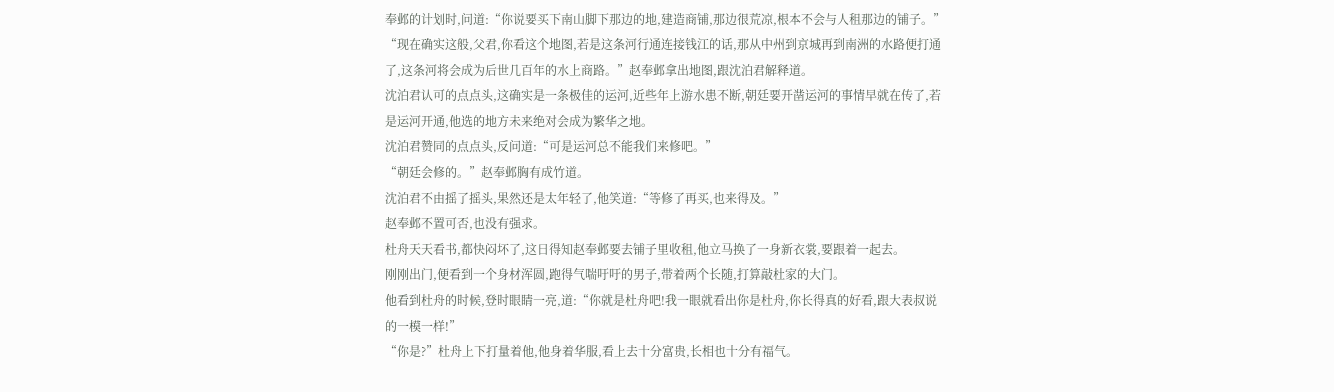奉邺的计划时,问道:“你说要买下南山脚下那边的地,建造商铺,那边很荒凉,根本不会与人租那边的铺子。”
“现在确实这般,父君,你看这个地图,若是这条河行通连接钱江的话,那从中州到京城再到南洲的水路便打通了,这条河将会成为后世几百年的水上商路。”赵奉邺拿出地图,跟沈泊君解释道。
沈泊君认可的点点头,这确实是一条极佳的运河,近些年上游水患不断,朝廷要开凿运河的事情早就在传了,若是运河开通,他选的地方未来绝对会成为繁华之地。
沈泊君赞同的点点头,反问道:“可是运河总不能我们来修吧。”
“朝廷会修的。”赵奉邺胸有成竹道。
沈泊君不由摇了摇头,果然还是太年轻了,他笑道:“等修了再买,也来得及。”
赵奉邺不置可否,也没有强求。
杜舟天天看书,都快闷坏了,这日得知赵奉邺要去铺子里收租,他立马换了一身新衣裳,要跟着一起去。
刚刚出门,便看到一个身材浑圆,跑得气喘吁吁的男子,带着两个长随,打算敲杜家的大门。
他看到杜舟的时候,登时眼睛一亮,道:“你就是杜舟吧!我一眼就看出你是杜舟,你长得真的好看,跟大表叔说的一模一样!”
“你是?”杜舟上下打量着他,他身着华服,看上去十分富贵,长相也十分有福气。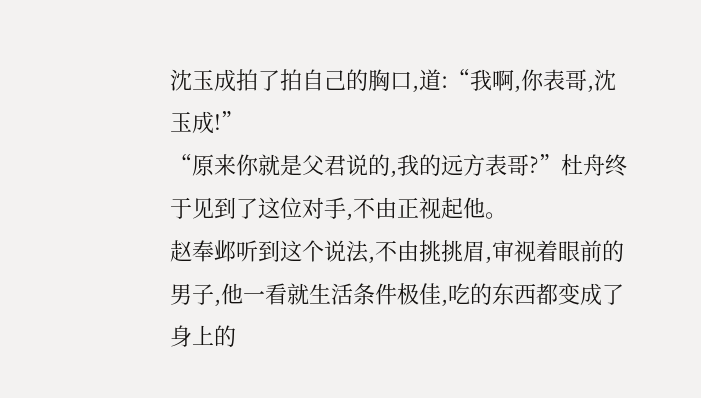沈玉成拍了拍自己的胸口,道:“我啊,你表哥,沈玉成!”
“原来你就是父君说的,我的远方表哥?”杜舟终于见到了这位对手,不由正视起他。
赵奉邺听到这个说法,不由挑挑眉,审视着眼前的男子,他一看就生活条件极佳,吃的东西都变成了身上的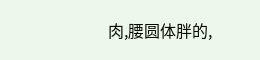肉,腰圆体胖的,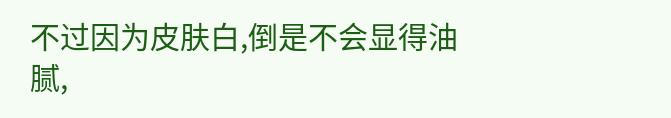不过因为皮肤白,倒是不会显得油腻,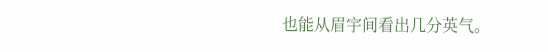也能从眉宇间看出几分英气。